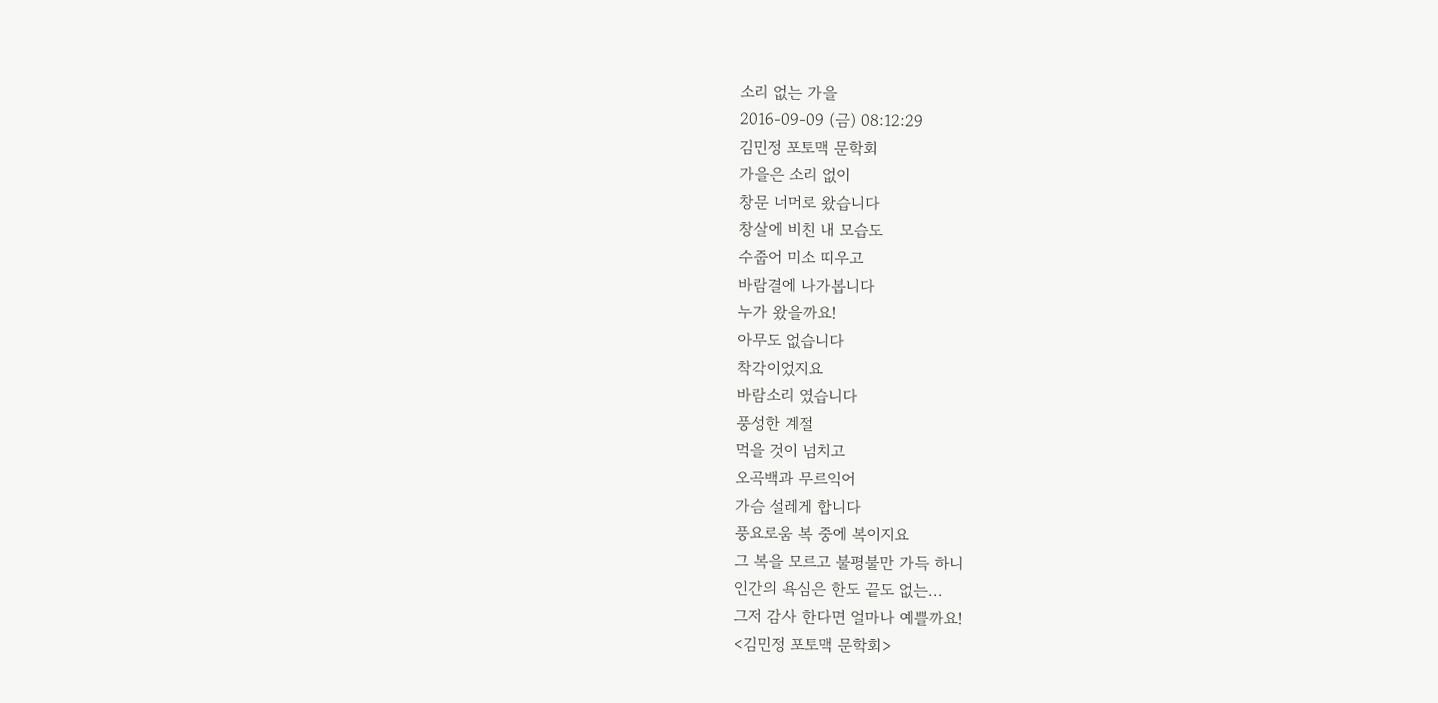소리 없는 가을
2016-09-09 (금) 08:12:29
김민정 포토맥 문학회
가을은 소리 없이
창문 너머로 왔습니다
창살에 비친 내 모습도
수줍어 미소 띠우고
바람결에 나가봅니다
누가 왔을까요!
아무도 없습니다
착각이었지요
바람소리 였습니다
풍성한 계절
먹을 것이 넘치고
오곡백과 무르익어
가슴 설레게 합니다
풍요로움 복 중에 복이지요
그 복을 모르고 불평불만 가득 하니
인간의 욕심은 한도 끝도 없는...
그저 감사 한다면 얼마나 예쁠까요!
<김민정 포토맥 문학회>